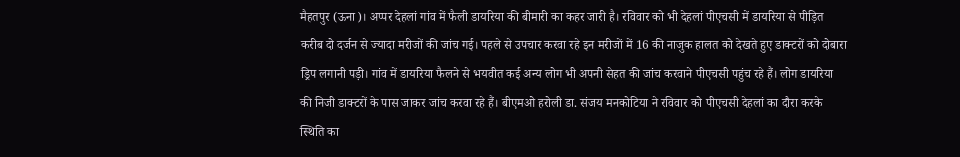मैहतपुर (ऊना)। अप्पर देहलां गांव में फैली डायरिया की बीमारी का कहर जारी है। रविवार को भी देहलां पीएचसी में डायरिया से पीड़ित करीब दो दर्जन से ज्यादा मरीजों की जांच गई। पहले से उपचार करवा रहे इन मरीजों में 16 की नाजुक हालत को देखते हुए डाक्टरों को दोबारा ड्रिप लगानी पड़ी। गांव में डायरिया फैलने से भयवीत कई अन्य लोग भी अपनी सेहत की जांच करवाने पीएचसी पहुंच रहे हैं। लोग डायरिया की निजी डाक्टरों के पास जाकर जांच करवा रहे हैं। बीएमओ हरोली डा. संजय मनकोटिया ने रविवार को पीएचसी देहलां का दौरा करके स्थिति का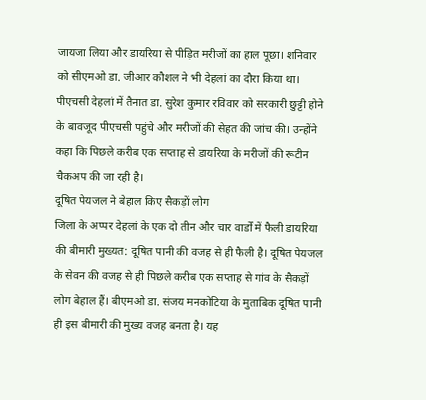जायजा लिया और डायरिया से पीड़ित मरीजों का हाल पूछा। शनिवार को सीएमओ डा. जीआर कौशल ने भी देहलां का दौरा किया था। पीएचसी देहलां में तैनात डा. सुरेश कुमार रविवार को सरकारी छुट्टी होने के बावजूद पीएचसी पहुंचे और मरीजों की सेहत की जांच की। उन्होंने कहा कि पिछले करीब एक सप्ताह से डायरिया के मरीजों की रूटीन चैकअप की जा रही है।
दूषित पेयजल ने बेहाल किए सैकड़ों लोग
जिला के अप्पर देहलां के एक दो तीन और चार वार्डों में फैली डायरिया की बीमारी मुख्यत: दूषित पानी की वजह से ही फैली है। दूषित पेयजल के सेवन की वजह से ही पिछले करीब एक सप्ताह से गांव के सैकड़ों लोग बेहाल हैं। बीएमओ डा. संजय मनकोटिया के मुताबिक दूषित पानी ही इस बीमारी की मुख्य वजह बनता है। यह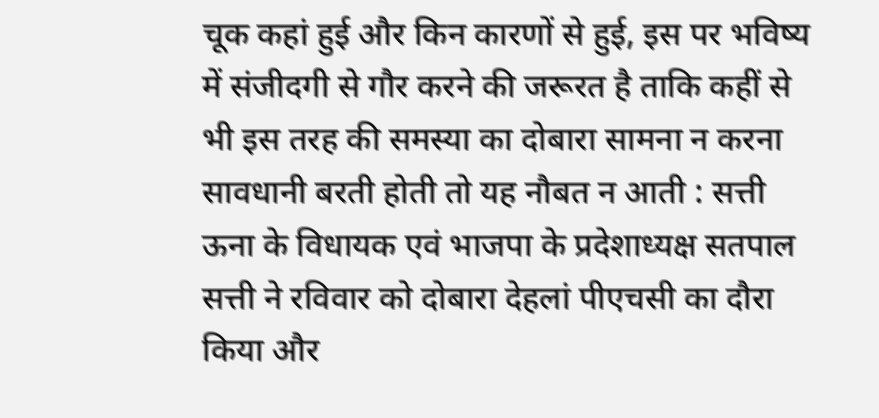चूक कहां हुई और किन कारणों से हुई, इस पर भविष्य में संजीदगी से गौर करने की जरूरत है ताकि कहीं से भी इस तरह की समस्या का दोबारा सामना न करना
सावधानी बरती होती तो यह नौबत न आती : सत्ती
ऊना के विधायक एवं भाजपा के प्रदेशाध्यक्ष सतपाल सत्ती ने रविवार को दोबारा देहलां पीएचसी का दौरा किया और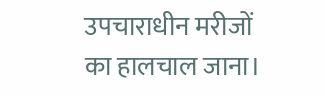उपचाराधीन मरीजों का हालचाल जाना।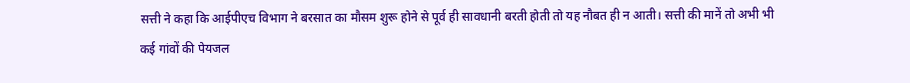सत्ती ने कहा कि आईपीएच विभाग ने बरसात का मौसम शुरू होने से पूर्व ही सावधानी बरती होती तो यह नौबत ही न आती। सत्ती की मानें तो अभी भी कई गांवों की पेयजल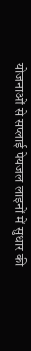योजनाओं से सप्लाई पेयजल लाइनों में सुधार की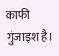काफी गुंजाइश है।